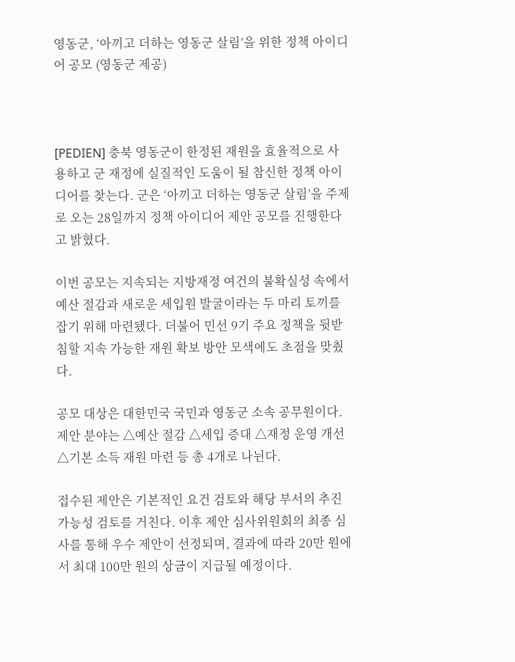영동군, ‘아끼고 더하는 영동군 살림’을 위한 정책 아이디어 공모 (영동군 제공)



[PEDIEN] 충북 영동군이 한정된 재원을 효율적으로 사용하고 군 재정에 실질적인 도움이 될 참신한 정책 아이디어를 찾는다. 군은 ‘아끼고 더하는 영동군 살림’을 주제로 오는 28일까지 정책 아이디어 제안 공모를 진행한다고 밝혔다.

이번 공모는 지속되는 지방재정 여건의 불확실성 속에서 예산 절감과 새로운 세입원 발굴이라는 두 마리 토끼를 잡기 위해 마련됐다. 더불어 민선 9기 주요 정책을 뒷받침할 지속 가능한 재원 확보 방안 모색에도 초점을 맞췄다.

공모 대상은 대한민국 국민과 영동군 소속 공무원이다. 제안 분야는 △예산 절감 △세입 증대 △재정 운영 개선 △기본 소득 재원 마련 등 총 4개로 나뉜다.

접수된 제안은 기본적인 요건 검토와 해당 부서의 추진 가능성 검토를 거친다. 이후 제안 심사위원회의 최종 심사를 통해 우수 제안이 선정되며, 결과에 따라 20만 원에서 최대 100만 원의 상금이 지급될 예정이다.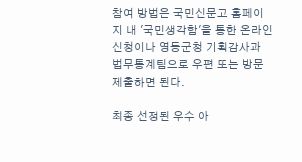참여 방법은 국민신문고 홈페이지 내 '국민생각함'을 통한 온라인 신청이나 영동군청 기획감사과 법무통계팀으로 우편 또는 방문 제출하면 된다.

최종 선정된 우수 아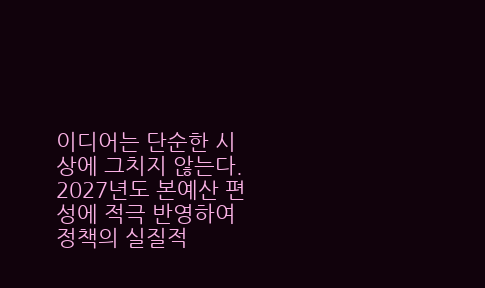이디어는 단순한 시상에 그치지 않는다. 2027년도 본예산 편성에 적극 반영하여 정책의 실질적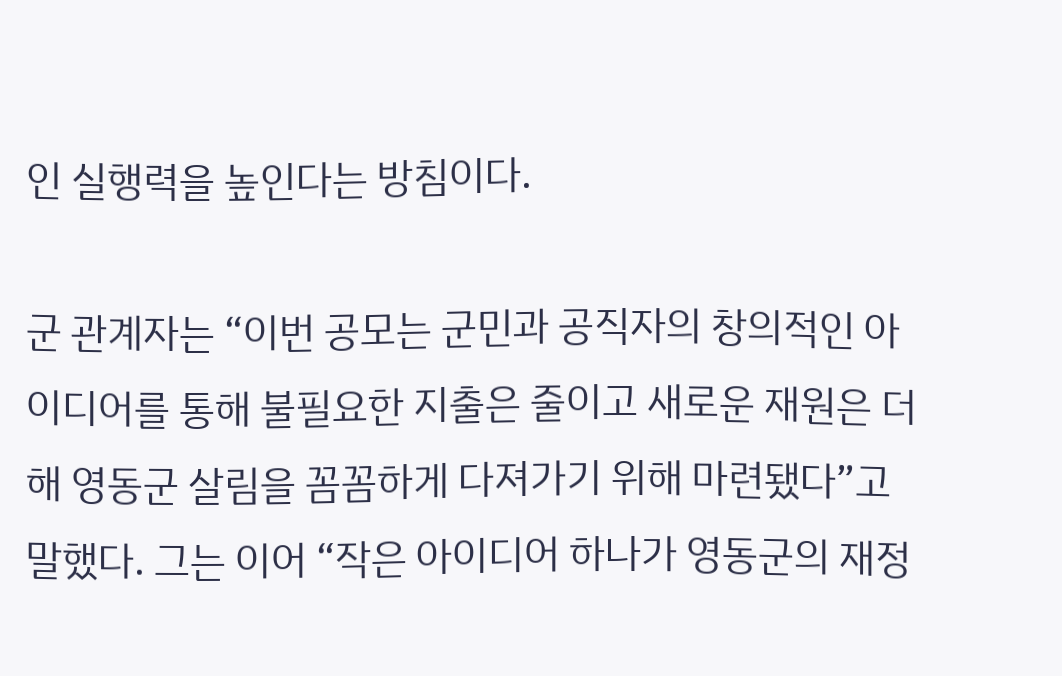인 실행력을 높인다는 방침이다.

군 관계자는 “이번 공모는 군민과 공직자의 창의적인 아이디어를 통해 불필요한 지출은 줄이고 새로운 재원은 더해 영동군 살림을 꼼꼼하게 다져가기 위해 마련됐다”고 말했다. 그는 이어 “작은 아이디어 하나가 영동군의 재정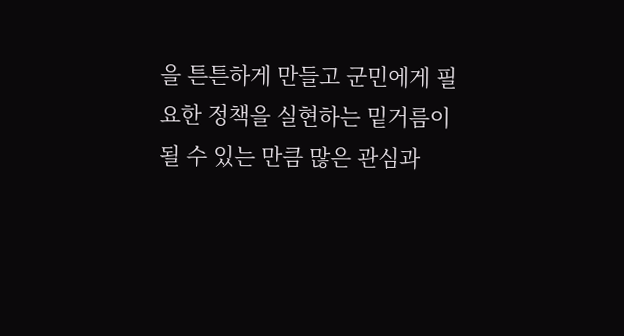을 튼튼하게 만들고 군민에게 필요한 정책을 실현하는 밑거름이 될 수 있는 만큼 많은 관심과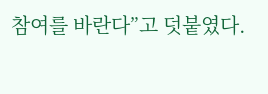참여를 바란다”고 덧붙였다.